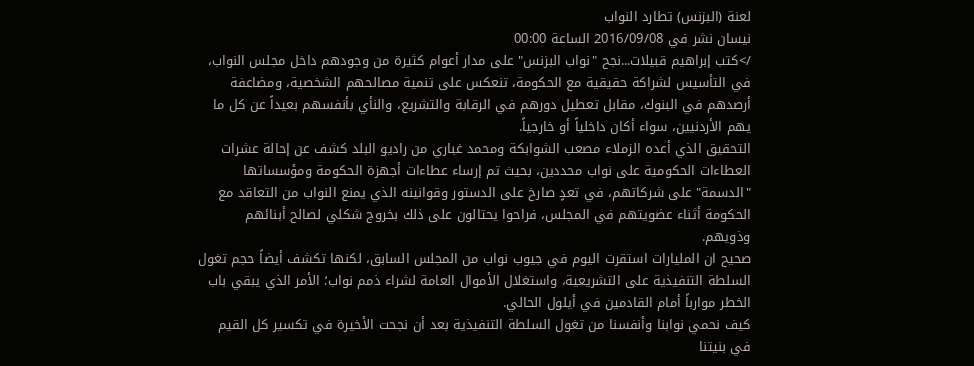لعنة (البزنس) تطارد النواب
نيسان نشر في 2016/09/08 الساعة 00:00
/>كتب إبراهيم قبيلات...نجح "نواب البزنس" على مدار أعوام كثيرة من وجودهم داخل مجلس النواب، في التأسيس لشراكة حقيقية مع الحكومة، تنعكس على تنمية مصالحهم الشخصية، ومضاعفة أرصدهم في البنوك، مقابل تعطيل دورهم في الرقابة والتشريع، والنأي بأنفسهم بعيداً عن كل ما يهم الأردنيين، سواء أكان داخلياً أو خارجياً.
التحقيق الذي أعده الزملاء مصعب الشوابكة ومحمد غباري من راديو البلد كشف عن إحالة عشرات العطاءات الحكومية على نواب محددين، بحيث تم إرساء عطاءات أجهزة الحكومة ومؤسساتها "الدسمة" على شركاتهم، في تعدٍ صارخ على الدستور وقوانينه الذي يمنع النواب من التعاقد مع الحكومة أثناء عضويتهم في المجلس، فراحوا يحتالون على ذلك بخروج شكلي لصالح أبنائهم وذويهم.
صحيح ان المليارات استقرت اليوم في جيوب نواب من المجلس السابق، لكنها تكشف أيضاً حجم تغول السلطة التنفيذية على التشريعية، واستغلال الأموال العامة لشراء ذمم نواب؛ الأمر الذي يبقي باب الخطر موارباً أمام القادمين في أيلول الحالي.
كيف نحمي نوابنا وأنفسنا من تغول السلطة التنفيذية بعد أن نجحت الأخيرة في تكسير كل القيم في بنيتنا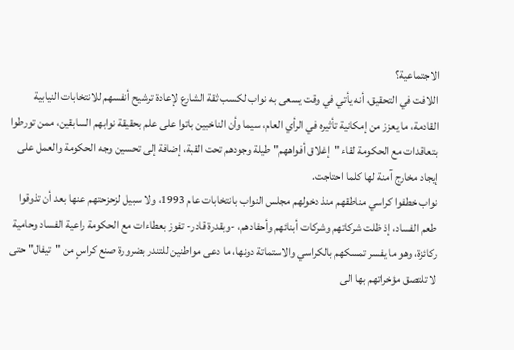الاجتماعية؟
اللافت في التحقيق، أنه يأتي في وقت يسعى به نواب لكسب ثقة الشارع لإعادة ترشيح أنفسهم للانتخابات النيابية القادمة، ما يعزز من إمكانية تأثيره في الرأي العام، سيما وأن الناخبين باتوا على علم بحقيقة نوابهم السابقين، ممن تورطوا بتعاقدات مع الحكومة لقاء "إغلاق أفواههم" طيلة وجودهم تحت القبة، إضافة إلى تحسين وجه الحكومة والعمل على إيجاد مخارج آمنة لها كلما احتاجت.
نواب خطفوا كراسي مناطقهم منذ دخولهم مجلس النواب بانتخابات عام 1993، ولا سبيل لزحزحتهم عنها بعد أن تذوقوا طعم الفساد، إذ ظلت شركاتهم وشركات أبنائهم وأحفادهم، -وبقدرة قادر- تفوز بعطاءات مع الحكومة راعية الفساد وحامية ركائزة، وهو ما يفسر تمسكهم بالكراسي والاستماتة دونها، ما دعى مواطنين للتندر بضرورة صنع كراسٍ من "تيفال" حتى لا تلتصق مؤخراتهم بها الى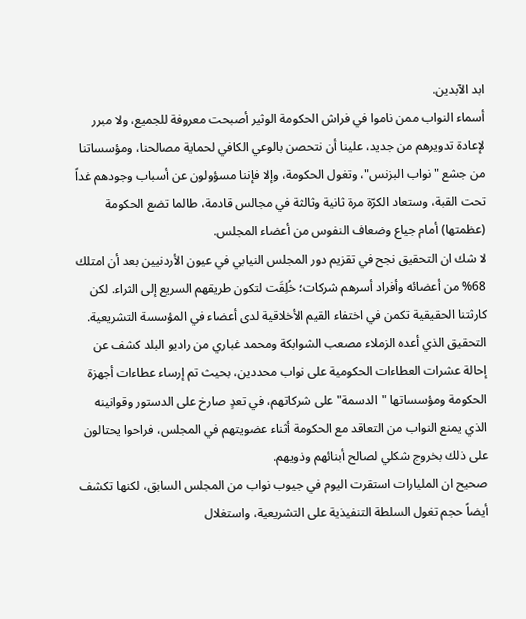ابد الآبدين.
أسماء النواب ممن ناموا في فراش الحكومة الوثير أصبحت معروفة للجميع، ولا مبرر لإعادة تدويرهم من جديد، علينا أن نتحصن بالوعي الكافي لحماية مصالحنا، ومؤسساتنا من جشع "نواب البزنس"، وتغول الحكومة، وإلا فإننا مسؤولون عن أسباب وجودهم غداً تحت القبة، وستعاد الكرّة مرة ثانية وثالثة في مجالس قادمة، طالما تضع الحكومة (عظمتها) أمام جياع وضعاف النفوس من أعضاء المجلس.
لا شك ان التحقيق نجح في تقزيم دور المجلس النيابي في عيون الأردنيين بعد أن امتلك 68% من أعضائه وأفراد أسرهم شركات؛ خُلِقَت لتكون طريقهم السريع إلى الثراء. لكن كارثتنا الحقيقية تكمن في اختفاء القيم الأخلاقية لدى أعضاء في المؤسسة التشريعية.
التحقيق الذي أعده الزملاء مصعب الشوابكة ومحمد غباري من راديو البلد كشف عن إحالة عشرات العطاءات الحكومية على نواب محددين، بحيث تم إرساء عطاءات أجهزة الحكومة ومؤسساتها "الدسمة" على شركاتهم، في تعدٍ صارخ على الدستور وقوانينه الذي يمنع النواب من التعاقد مع الحكومة أثناء عضويتهم في المجلس، فراحوا يحتالون على ذلك بخروج شكلي لصالح أبنائهم وذويهم.
صحيح ان المليارات استقرت اليوم في جيوب نواب من المجلس السابق، لكنها تكشف أيضاً حجم تغول السلطة التنفيذية على التشريعية، واستغلال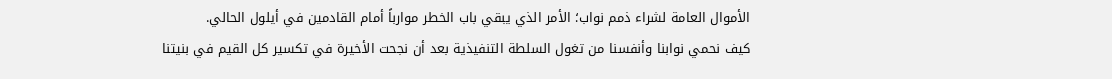الأموال العامة لشراء ذمم نواب؛ الأمر الذي يبقي باب الخطر موارباً أمام القادمين في أيلول الحالي.
كيف نحمي نوابنا وأنفسنا من تغول السلطة التنفيذية بعد أن نجحت الأخيرة في تكسير كل القيم في بنيتنا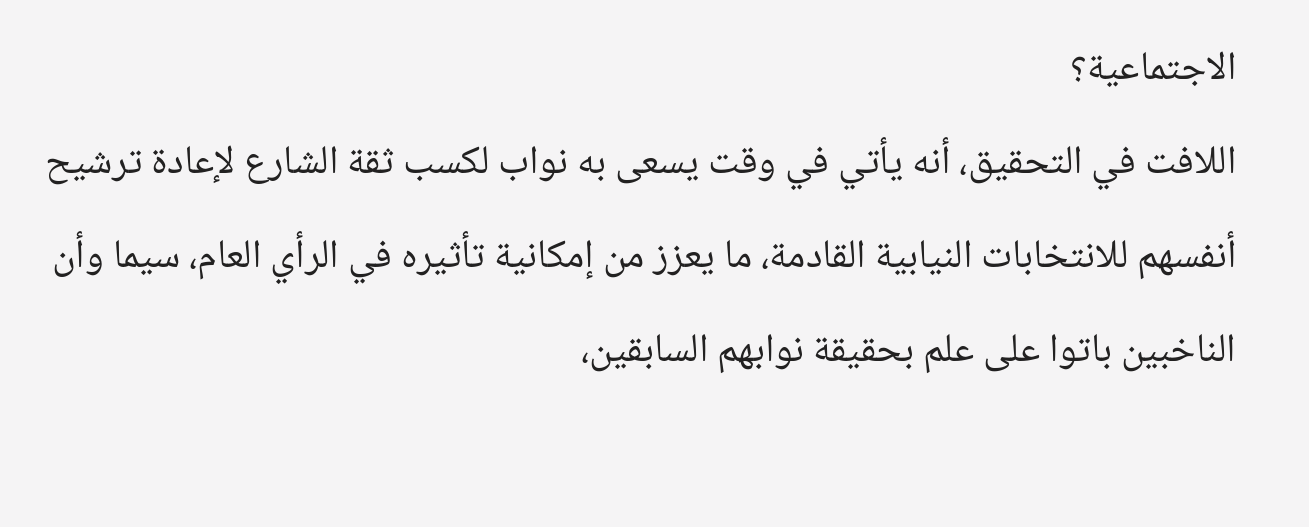الاجتماعية؟
اللافت في التحقيق، أنه يأتي في وقت يسعى به نواب لكسب ثقة الشارع لإعادة ترشيح أنفسهم للانتخابات النيابية القادمة، ما يعزز من إمكانية تأثيره في الرأي العام، سيما وأن الناخبين باتوا على علم بحقيقة نوابهم السابقين،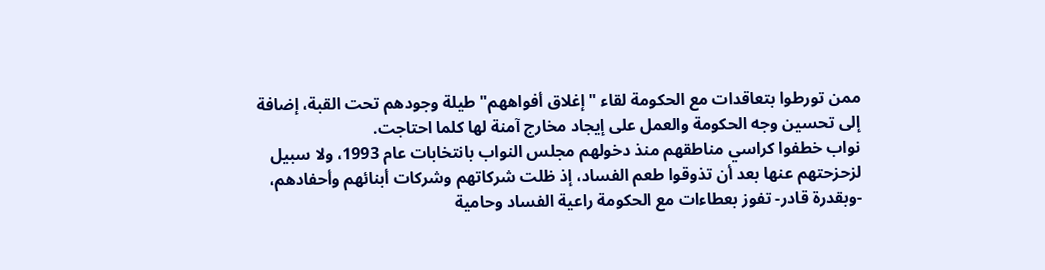ممن تورطوا بتعاقدات مع الحكومة لقاء "إغلاق أفواههم" طيلة وجودهم تحت القبة، إضافة إلى تحسين وجه الحكومة والعمل على إيجاد مخارج آمنة لها كلما احتاجت.
نواب خطفوا كراسي مناطقهم منذ دخولهم مجلس النواب بانتخابات عام 1993، ولا سبيل لزحزحتهم عنها بعد أن تذوقوا طعم الفساد، إذ ظلت شركاتهم وشركات أبنائهم وأحفادهم، -وبقدرة قادر- تفوز بعطاءات مع الحكومة راعية الفساد وحامية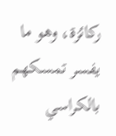ركائزة، وهو ما يفسر تمسكهم بالكراسي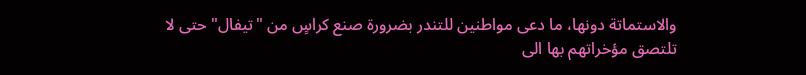والاستماتة دونها، ما دعى مواطنين للتندر بضرورة صنع كراسٍ من "تيفال" حتى لا تلتصق مؤخراتهم بها الى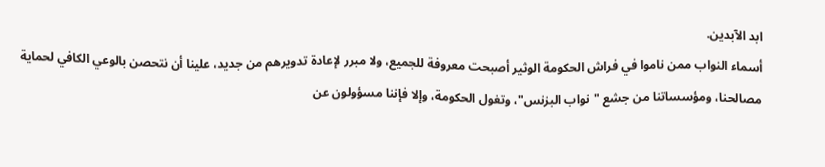ابد الآبدين.
أسماء النواب ممن ناموا في فراش الحكومة الوثير أصبحت معروفة للجميع، ولا مبرر لإعادة تدويرهم من جديد، علينا أن نتحصن بالوعي الكافي لحماية مصالحنا، ومؤسساتنا من جشع "نواب البزنس"، وتغول الحكومة، وإلا فإننا مسؤولون عن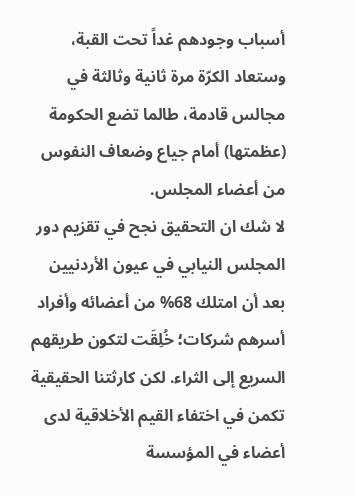أسباب وجودهم غداً تحت القبة، وستعاد الكرّة مرة ثانية وثالثة في مجالس قادمة، طالما تضع الحكومة (عظمتها) أمام جياع وضعاف النفوس من أعضاء المجلس.
لا شك ان التحقيق نجح في تقزيم دور المجلس النيابي في عيون الأردنيين بعد أن امتلك 68% من أعضائه وأفراد أسرهم شركات؛ خُلِقَت لتكون طريقهم السريع إلى الثراء. لكن كارثتنا الحقيقية تكمن في اختفاء القيم الأخلاقية لدى أعضاء في المؤسسة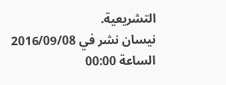التشريعية.
نيسان نشر في 2016/09/08 الساعة 00:00